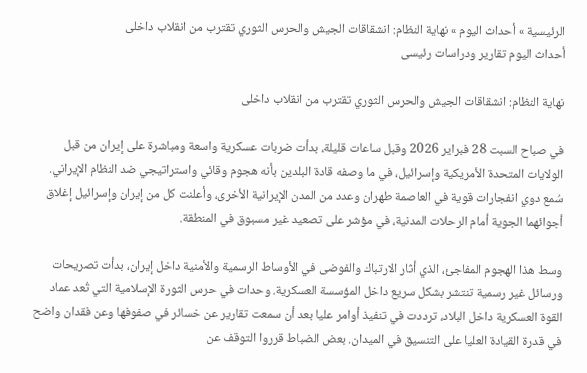الرئيسية » أحداث اليوم » نهاية النظام: انشقاقات الجيش والحرس الثوري تقترب من انقلاب داخلى
أحداث اليوم تقارير ودراسات رئيسى

نهاية النظام: انشقاقات الجيش والحرس الثوري تقترب من انقلاب داخلى

في صباح السبت 28 فبراير 2026 وقبل ساعات قليلة، بدأت ضربات عسكرية واسعة ومباشرة على إيران من قبل الولايات المتحدة الأمريكية وإسرائيل، في ما وصفه قادة البلدين بأنه هجوم وقائي واستراتيجي ضد النظام الإيراني. سُمع دوي انفجارات قوية في العاصمة طهران وعدد من المدن الإيرانية الأخرى، وأعلنت كل من إيران وإسرائيل إغلاق أجوائهما الجوية أمام الرحلات المدنية، في مؤشر على تصعيد غير مسبوق في المنطقة.

وسط هذا الهجوم المفاجئ، الذي أثار الارتباك والفوضى في الأوساط الرسمية والأمنية داخل إيران، بدأت تصريحات ورسائل غير رسمية تنتشر بشكل سريع داخل المؤسسة العسكرية. وحدات في حرس الثورة الإسلامية التي تُعد عماد القوة العسكرية داخل البلاد، ترددت في تنفيذ أوامر عليا بعد أن سمعت تقارير عن خسائر في صفوفها وعن فقدان واضح في قدرة القيادة العليا على التنسيق في الميدان. بعض الضباط قرروا التوقف عن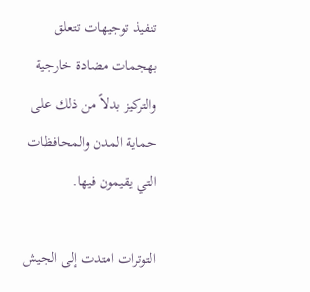تنفيذ توجيهات تتعلق بهجمات مضادة خارجية والتركيز بدلاً من ذلك على حماية المدن والمحافظات التي يقيمون فيها.

التوترات امتدت إلى الجيش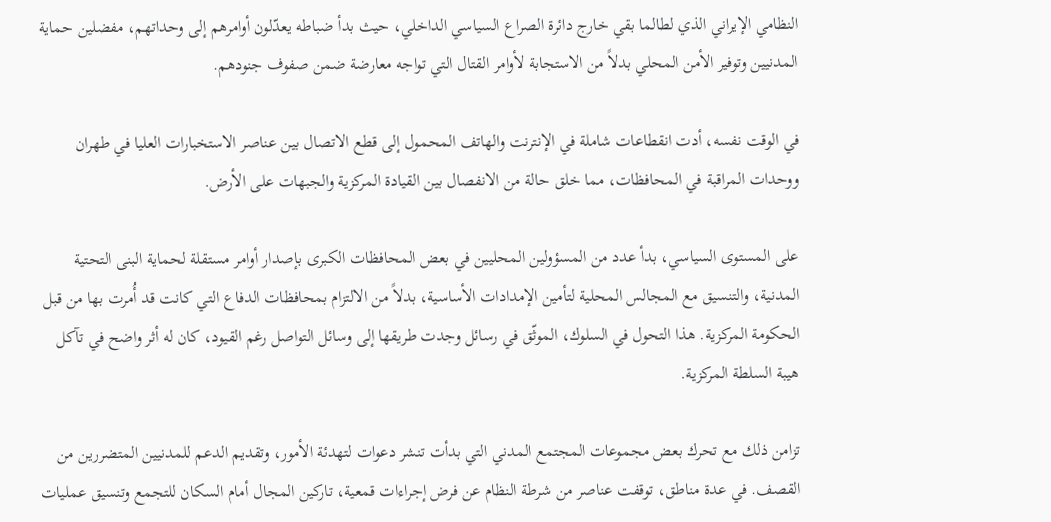النظامي الإيراني الذي لطالما بقي خارج دائرة الصراع السياسي الداخلي، حيث بدأ ضباطه يعدّلون أوامرهم إلى وحداتهم، مفضلين حماية المدنيين وتوفير الأمن المحلي بدلاً من الاستجابة لأوامر القتال التي تواجه معارضة ضمن صفوف جنودهم.

في الوقت نفسه، أدت انقطاعات شاملة في الإنترنت والهاتف المحمول إلى قطع الاتصال بين عناصر الاستخبارات العليا في طهران ووحدات المراقبة في المحافظات، مما خلق حالة من الانفصال بين القيادة المركزية والجبهات على الأرض.

على المستوى السياسي، بدأ عدد من المسؤولين المحليين في بعض المحافظات الكبرى بإصدار أوامر مستقلة لحماية البنى التحتية المدنية، والتنسيق مع المجالس المحلية لتأمين الإمدادات الأساسية، بدلاً من الالتزام بمحافظات الدفاع التي كانت قد أُمرت بها من قبل الحكومة المركزية. هذا التحول في السلوك، الموثّق في رسائل وجدت طريقها إلى وسائل التواصل رغم القيود، كان له أثر واضح في تآكل هيبة السلطة المركزية.

تزامن ذلك مع تحرك بعض مجموعات المجتمع المدني التي بدأت تنشر دعوات لتهدئة الأمور، وتقديم الدعم للمدنيين المتضررين من القصف. في عدة مناطق، توقفت عناصر من شرطة النظام عن فرض إجراءات قمعية، تاركين المجال أمام السكان للتجمع وتنسيق عمليات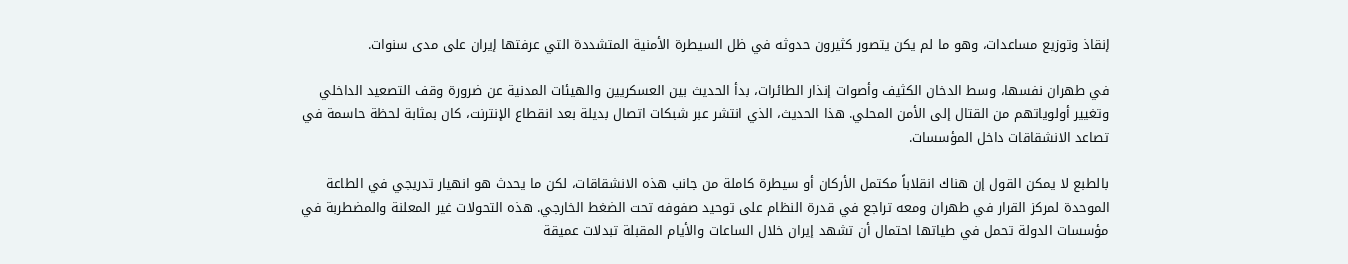إنقاذ وتوزيع مساعدات، وهو ما لم يكن يتصور كثيرون حدوثه في ظل السيطرة الأمنية المتشددة التي عرفتها إيران على مدى سنوات.

في طهران نفسها، وسط الدخان الكثيف وأصوات إنذار الطائرات، بدأ الحديث بين العسكريين والهيئات المدنية عن ضرورة وقف التصعيد الداخلي وتغيير أولوياتهم من القتال إلى الأمن المحلي. هذا الحديث، الذي انتشر عبر شبكات اتصال بديلة بعد انقطاع الإنترنت، كان بمثابة لحظة حاسمة في تصاعد الانشقاقات داخل المؤسسات.

بالطبع لا يمكن القول إن هناك انقلاباً مكتمل الأركان أو سيطرة كاملة من جانب هذه الانشقاقات، لكن ما يحدث هو انهيار تدريجي في الطاعة الموحدة لمركز القرار في طهران ومعه تراجع في قدرة النظام على توحيد صفوفه تحت الضغط الخارجي. هذه التحولات غير المعلنة والمضطربة في مؤسسات الدولة تحمل في طياتها احتمال أن تشهد إيران خلال الساعات والأيام المقبلة تبدلات عميقة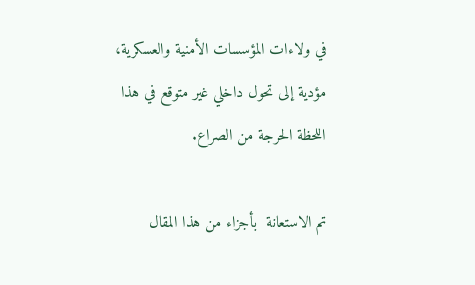في ولاءات المؤسسات الأمنية والعسكرية، مؤدية إلى تحول داخلي غير متوقع في هذا اللحظة الحرجة من الصراع.

تم الاستعانة  بأجزاء من هذا المقال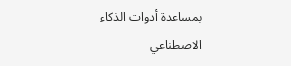بمساعدة أدوات الذكاء الاصطناعي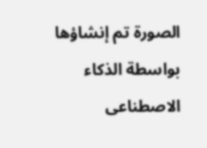الصورة تم إنشاؤها بواسطة الذكاء الاصطناعى